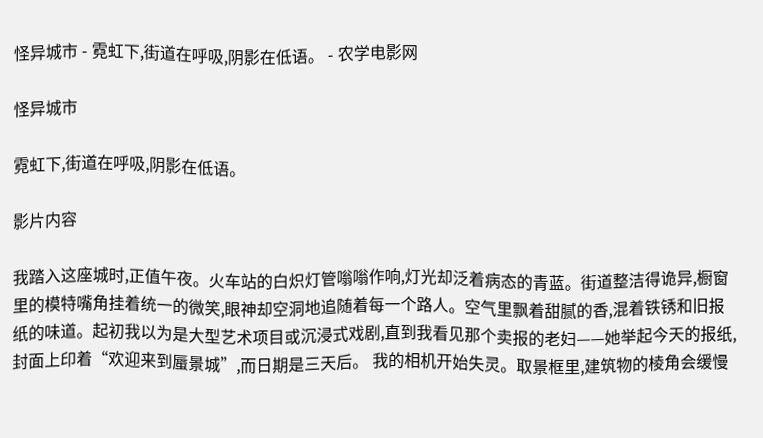怪异城市 - 霓虹下,街道在呼吸,阴影在低语。 - 农学电影网

怪异城市

霓虹下,街道在呼吸,阴影在低语。

影片内容

我踏入这座城时,正值午夜。火车站的白炽灯管嗡嗡作响,灯光却泛着病态的青蓝。街道整洁得诡异,橱窗里的模特嘴角挂着统一的微笑,眼神却空洞地追随着每一个路人。空气里飘着甜腻的香,混着铁锈和旧报纸的味道。起初我以为是大型艺术项目或沉浸式戏剧,直到我看见那个卖报的老妇——她举起今天的报纸,封面上印着“欢迎来到蜃景城”,而日期是三天后。 我的相机开始失灵。取景框里,建筑物的棱角会缓慢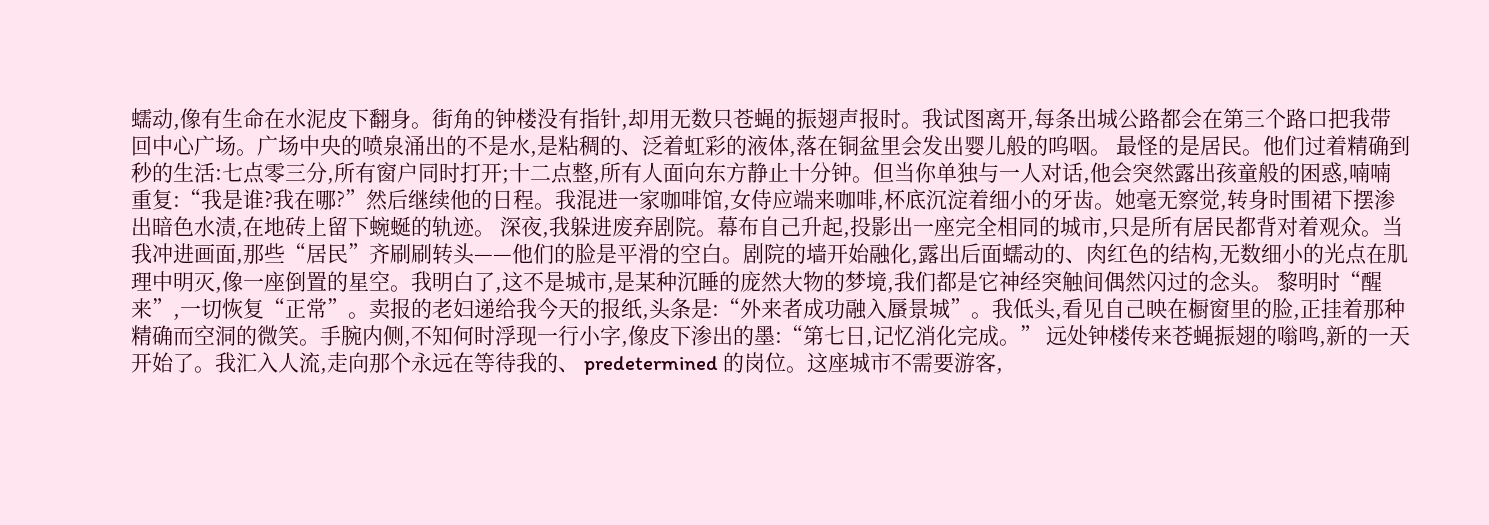蠕动,像有生命在水泥皮下翻身。街角的钟楼没有指针,却用无数只苍蝇的振翅声报时。我试图离开,每条出城公路都会在第三个路口把我带回中心广场。广场中央的喷泉涌出的不是水,是粘稠的、泛着虹彩的液体,落在铜盆里会发出婴儿般的呜咽。 最怪的是居民。他们过着精确到秒的生活:七点零三分,所有窗户同时打开;十二点整,所有人面向东方静止十分钟。但当你单独与一人对话,他会突然露出孩童般的困惑,喃喃重复:“我是谁?我在哪?”然后继续他的日程。我混进一家咖啡馆,女侍应端来咖啡,杯底沉淀着细小的牙齿。她毫无察觉,转身时围裙下摆渗出暗色水渍,在地砖上留下蜿蜒的轨迹。 深夜,我躲进废弃剧院。幕布自己升起,投影出一座完全相同的城市,只是所有居民都背对着观众。当我冲进画面,那些“居民”齐刷刷转头——他们的脸是平滑的空白。剧院的墙开始融化,露出后面蠕动的、肉红色的结构,无数细小的光点在肌理中明灭,像一座倒置的星空。我明白了,这不是城市,是某种沉睡的庞然大物的梦境,我们都是它神经突触间偶然闪过的念头。 黎明时“醒来”,一切恢复“正常”。卖报的老妇递给我今天的报纸,头条是:“外来者成功融入蜃景城”。我低头,看见自己映在橱窗里的脸,正挂着那种精确而空洞的微笑。手腕内侧,不知何时浮现一行小字,像皮下渗出的墨:“第七日,记忆消化完成。” 远处钟楼传来苍蝇振翅的嗡鸣,新的一天开始了。我汇入人流,走向那个永远在等待我的、 predetermined 的岗位。这座城市不需要游客,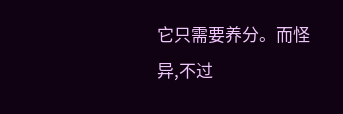它只需要养分。而怪异,不过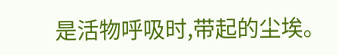是活物呼吸时,带起的尘埃。